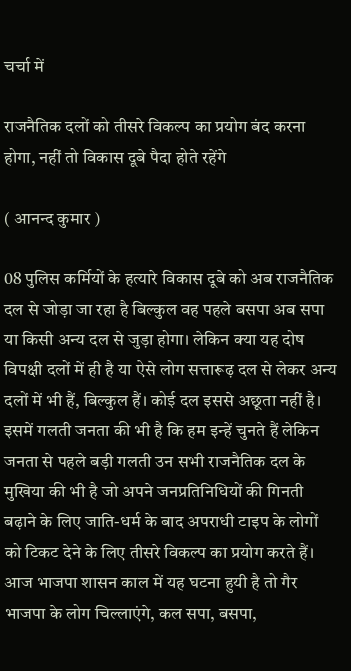चर्चा में

राजनैतिक दलों को तीसरे विकल्प का प्रयोग बंद करना होगा, नहीं तो विकास दूबे पैदा होते रहेंगे

( आनन्द कुमार )

08 पुलिस कर्मियों के हत्यारे विकास दूबे को अब राजनैतिक दल से जोड़ा जा रहा है बिल्कुल वह पहले बसपा अब सपा या किसी अन्य दल से जुड़ा होगा। लेकिन क्या यह दोष विपक्षी दलों में ही है या ऐसे लोग सत्तारूढ़ दल से लेकर अन्य दलों में भी हैं, बिल्कुल हैं। कोई दल इससे अछूता नहीं है। इसमें गलती जनता की भी है कि हम इन्हें चुनते हैं लेकिन जनता से पहले बड़ी गलती उन सभी राजनैतिक दल के मुखिया की भी है जो अपने जनप्रतिनिधियों की गिनती बढ़ाने के लिए जाति-धर्म के बाद अपराधी टाइप के लोगों को टिकट देने के लिए तीसरे विकल्प का प्रयोग करते हैं।
आज भाजपा शासन काल में यह घटना हुयी है तो गैर भाजपा के लोग चिल्लाएंगे, कल सपा, बसपा,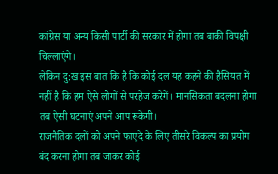कांग्रेस या अन्य किसी पार्टी की सरकार में होगा तब बाकी विपक्षी चिल्लाएंगे।
लेकिन दु:ख इस बात कि है कि कोई दल यह कहने की हैसियत में नहीं है कि हम ऐसे लोगों से परहेज करेगें। मानसिकता बदलना होगा तब ऐसी घटनाएं अपने आप रूकेगी।
राजनैतिक दलों को अपने फाएदे के लिए तीसरे विकल्प का प्रयोग बंद करना होगा तब जाकर कोई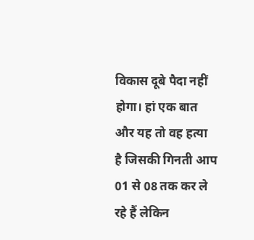विकास दूबे पैदा नहीं होगा। हां एक बात और यह तो वह हत्या है जिसकी गिनती आप 01 से 08 तक कर ले रहे हैं लेकिन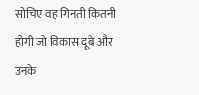सोचिए वह गिनती कितनी होगी जो विकास दूबे और उनके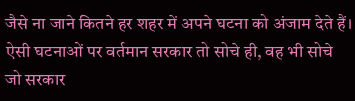जैसे ना जाने कितने हर शहर में अपने घटना को अंजाम देते हैं।
ऐसी घटनाओं पर वर्तमान सरकार तो सोचे ही, वह भी सोचे जो सरकार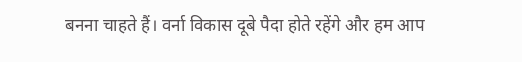बनना चाहते हैं। वर्ना विकास दूबे पैदा होते रहेंगे और हम आप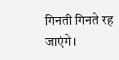गिनती गिनते रह जाएंगे।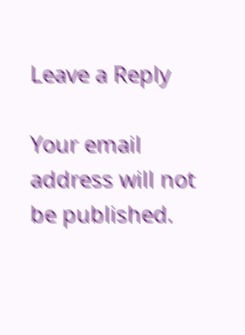Leave a Reply

Your email address will not be published.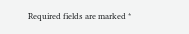Required fields are marked *